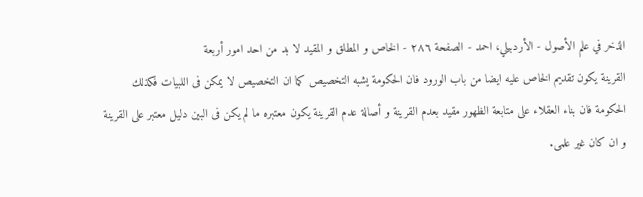الذخر في علم الأصول - الأردبيلي، احمد - الصفحة ٢٨٦ - الخاص و المطلق و المقيد لا بد من احد امور أربعة
القرينة يكون تقديم الخاص عليه ايضا من باب الورود فان الحكومة يشبه التخصيص كما ان التخصيص لا يمكن فى اللبيات فكذلك الحكومة فان بناء العقلاء على متابعة الظهور مقيد بعدم القرينة و أصالة عدم القرينة يكون معتبره ما لم يكن فى البين دليل معتبر على القرينة و ان كان غير علمى.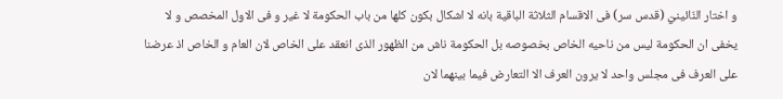و اختار النّائينيّ (قدس سر) فى الاقسام الثلاثة الباقية بانه لا اشكال بكون كلها من باب الحكومة لا غير و فى الاول المخصص و لا يخفى ان الحكومة ليس من ناحيه الخاص بخصوصه بل الحكومة ناش من الظهور الذى انعقد على الخاص لان العام و الخاص اذ عرضنا على العرف فى مجلس واحد لا يرون العرف الا التعارض فيما بينهما لان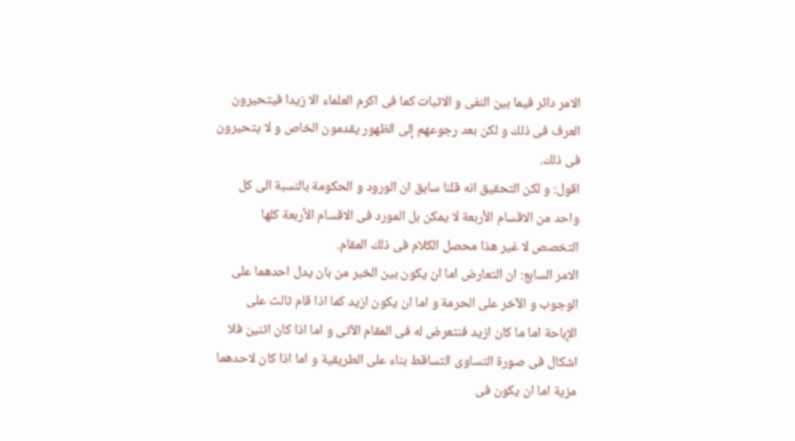الامر دائر فيما بين النفى و الاثبات كما فى اكرم العلماء الا زيدا فيتحيرون العرف فى ذلك و لكن بعد رجوعهم إلى الظهور يقدمون الخاص و لا يتحيرون فى ذلك.
اقول: و لكن التحقيق انه قلنا سابق ان الورود و الحكومة بالنسبة الى كل واحد من الاقسام الأربعة لا يمكن بل المورد فى الاقسام الأربعة كلها التخصص لا غير هذا محصل الكلام فى ذلك المقام.
الامر السابع: ان التعارض اما ان يكون بين الخبر من بان يدل احدهما على الوجوب و الآخر على الحرمة و اما ان يكون ازيد كما اذا قام ثالث على الإباحة اما ما كان ازيد فنتعرض له فى المقام الآتى و اما اذا كان اثنين فلا اشكال فى صورة التساوى التساقط بناء على الطريقية و اما اذا كان لاحدهما مزية اما ان يكون فى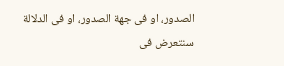الصدور، او فى جهة الصدور، او فى الدلالة سنتعرض فى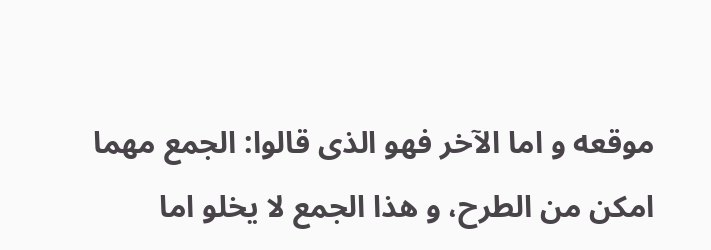موقعه و اما الآخر فهو الذى قالوا: الجمع مهما امكن من الطرح، و هذا الجمع لا يخلو اما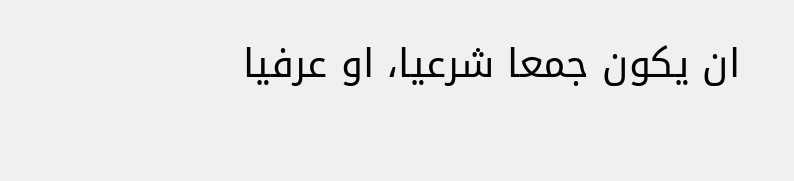ان يكون جمعا شرعيا، او عرفيا